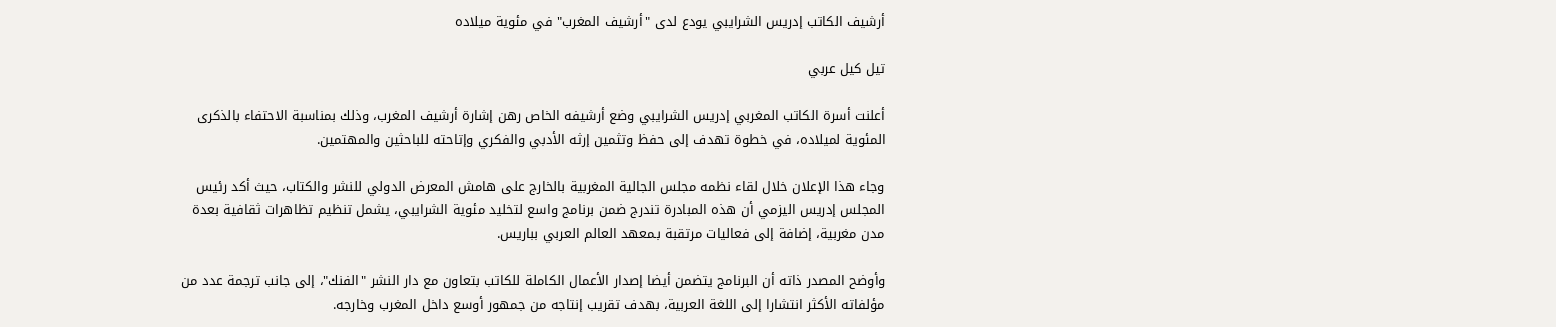أرشيف الكاتب إدريس الشرايبي يودع لدى "أرشيف المغرب" في مئوية ميلاده

تيل كيل عربي

أعلنت أسرة الكاتب المغربي إدريس الشرايبي وضع أرشيفه الخاص رهن إشارة أرشيف المغرب، وذلك بمناسبة الاحتفاء بالذكرى المئوية لميلاده، في خطوة تهدف إلى حفظ وتثمين إرثه الأدبي والفكري وإتاحته للباحثين والمهتمين.

وجاء هذا الإعلان خلال لقاء نظمه مجلس الجالية المغربية بالخارج على هامش المعرض الدولي للنشر والكتاب، حيث أكد رئيس المجلس إدريس اليزمي أن هذه المبادرة تندرج ضمن برنامج واسع لتخليد مئوية الشرايبي، يشمل تنظيم تظاهرات ثقافية بعدة مدن مغربية، إضافة إلى فعاليات مرتقبة بـمعهد العالم العربي بباريس.

وأوضح المصدر ذاته أن البرنامج يتضمن أيضا إصدار الأعمال الكاملة للكاتب بتعاون مع دار النشر "الفنك"، إلى جانب ترجمة عدد من مؤلفاته الأكثر انتشارا إلى اللغة العربية، بهدف تقريب إنتاجه من جمهور أوسع داخل المغرب وخارجه.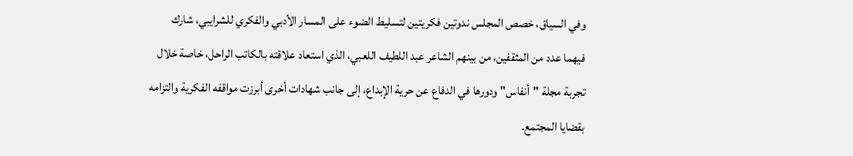وفي السياق، خصص المجلس ندوتين فكريتين لتسليط الضوء على المسار الأدبي والفكري للشرايبي، شارك فيهما عدد من المثقفين، من بينهم الشاعر عبد اللطيف اللعبي، الذي استعاد علاقته بالكاتب الراحل، خاصة خلال تجربة مجلة "أنفاس" ودورها في الدفاع عن حرية الإبداع، إلى جانب شهادات أخرى أبرزت مواقفه الفكرية والتزامه بقضايا المجتمع.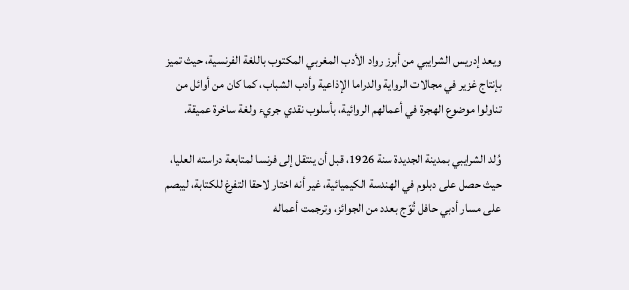ويعد إدريس الشرايبي من أبرز رواد الأدب المغربي المكتوب باللغة الفرنسية، حيث تميز بإنتاج غزير في مجالات الرواية والدراما الإذاعية وأدب الشباب، كما كان من أوائل من تناولوا موضوع الهجرة في أعمالهم الروائية، بأسلوب نقدي جريء ولغة ساخرة عميقة.

وُلد الشرايبي بمدينة الجديدة سنة 1926، قبل أن ينتقل إلى فرنسا لمتابعة دراسته العليا، حيث حصل على دبلوم في الهندسة الكيميائية، غير أنه اختار لاحقا التفرغ للكتابة، ليبصم على مسار أدبي حافل تُوّج بعدد من الجوائز، وترجمت أعماله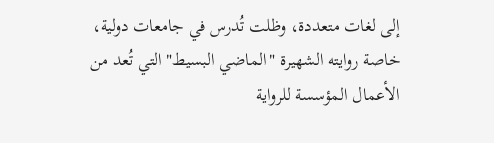إلى لغات متعددة، وظلت تُدرس في جامعات دولية، خاصة روايته الشهيرة "الماضي البسيط" التي تُعد من الأعمال المؤسسة للرواية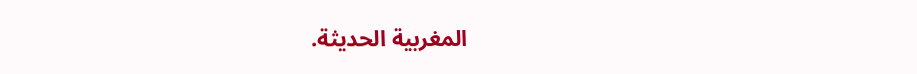المغربية الحديثة.